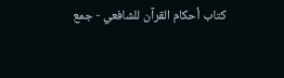كتاب أحكام القرآن للشافعي - جمع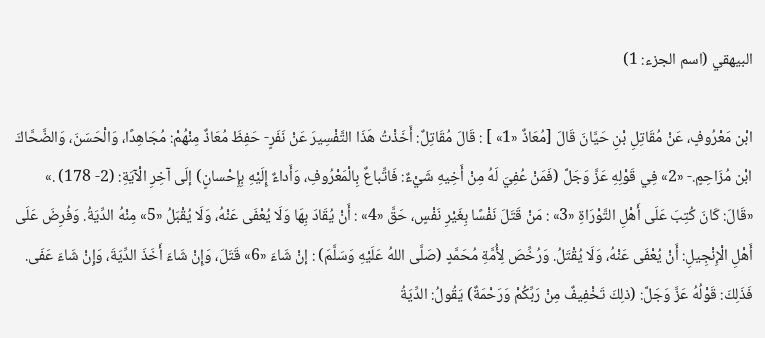البيهقي (اسم الجزء: 1)

ابْن مَعْرُوفٍ، عَنْ مُقَاتِلِ بْنِ حَيَّانَ قَالَ [مُعَاذٌ «1» ] : قَالَ مُقَاتِلٌ: أَخَذْتُ هَذَا التَّفْسِيرَ عَنْ نَفَرٍ- حَفِظَ مُعَاذٌ مِنْهُمْ: مُجَاهِدًا، وَالْحَسَنَ، وَالضَّحَّاكَ ابْن مُزَاحِمٍ.- «2» فِي قَوْلِهِ عَزَّ وَجَلَّ (فَمَنْ عُفِيَ لَهُ مِنْ أَخِيهِ شَيْءٌ: فَاتِّباعٌ بِالْمَعْرُوفِ، وَأَداءٌ إِلَيْهِ بِإِحْسانٍ) إلَى آخِرِ الْآيَةِ: (2- 178) .»
«قَالَ: كَانَ كُتِبَ عَلَى أَهْلِ التَّوْرَاةِ «3» : مَنْ قَتَلَ نَفْسًا بِغَيْرِ نَفْسٍ، حَقَّ «4» : أَنْ يُقَادَ بِهَا وَلَا يُعْفَى عَنْهُ، وَلَا يُقْبَلُ «5» مِنْهُ الدِّيَةُ. وَفُرِضَ عَلَى أَهْلِ الْإِنْجِيلِ: أَنْ يُعْفَى عَنْهُ، وَلَا يُقْتَلُ. وَرُخِّصَ لِأُمَّةِ مُحَمَّدٍ (صَلَّى اللهُ عَلَيْهِ وَسَلَّمَ) : إنْ شَاءَ «6» قَتَلَ، وَإِنْ شَاءَ أَخَذَ الدِّيَةَ، وَإِنْ شَاءَ عَفَى.
فَذَلِكَ: قَوْلُهُ عَزَّ وَجَلَّ: (ذلِكَ تَخْفِيفٌ مِنْ رَبِّكُمْ وَرَحْمَةٌ) يَقُولُ: الدِّيَةُ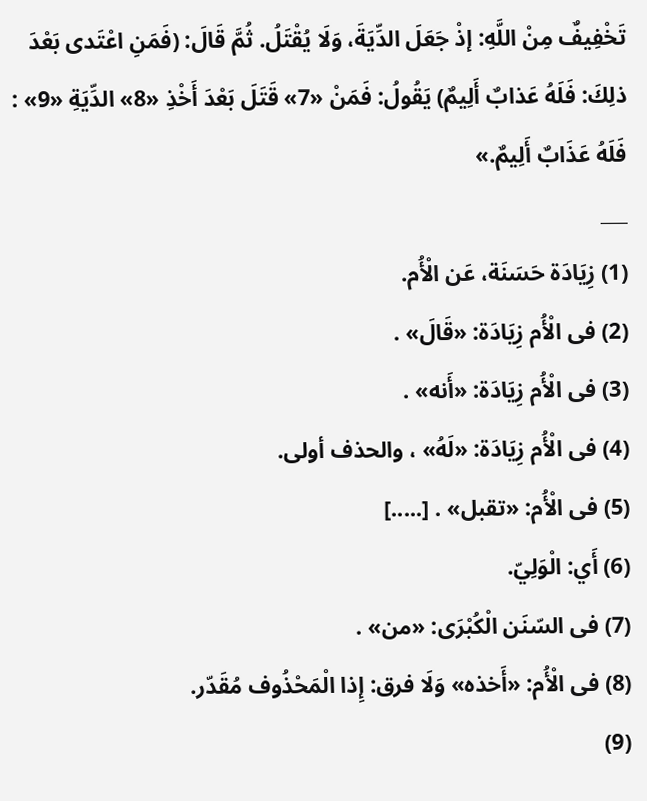تَخْفِيفٌ مِنْ اللَّهِ: إذْ جَعَلَ الدِّيَةَ، وَلَا يُقْتَلُ. ثُمَّ قَالَ: (فَمَنِ اعْتَدى بَعْدَ ذلِكَ: فَلَهُ عَذابٌ أَلِيمٌ) يَقُولُ: فَمَنْ «7» قَتَلَ بَعْدَ أَخْذِ «8» الدِّيَةِ «9» :
فَلَهُ عَذَابٌ أَلِيمٌ.»
___
(1) زِيَادَة حَسَنَة، عَن الْأُم.
(2) فى الْأُم زِيَادَة: «قَالَ» .
(3) فى الْأُم زِيَادَة: «أَنه» .
(4) فى الْأُم زِيَادَة: «لَهُ» ، والحذف أولى.
(5) فى الْأُم: «تقبل» . [.....]
(6) أَي: الْوَلِيّ.
(7) فى السّنَن الْكُبْرَى: «من» .
(8) فى الْأُم: «أَخذه» وَلَا فرق: إِذا الْمَحْذُوف مُقَدّر.
(9)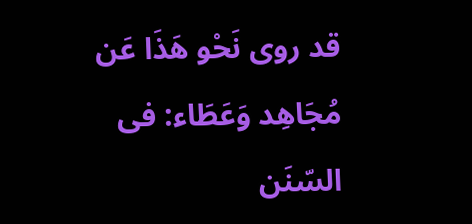قد روى نَحْو هَذَا عَن مُجَاهِد وَعَطَاء: فى السّنَن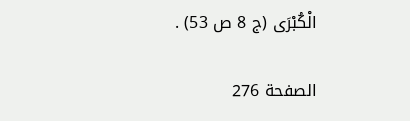الْكُبْرَى (ج 8 ص 53) .

الصفحة 276